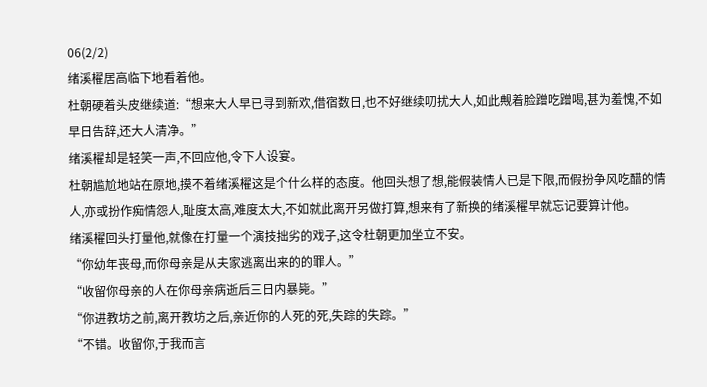06(2/2)
绪溪櫂居高临下地看着他。
杜朝硬着头皮继续道:“想来大人早已寻到新欢,借宿数日,也不好继续叨扰大人,如此觍着脸蹭吃蹭喝,甚为羞愧,不如早日告辞,还大人清净。”
绪溪櫂却是轻笑一声,不回应他,令下人设宴。
杜朝尴尬地站在原地,摸不着绪溪櫂这是个什么样的态度。他回头想了想,能假装情人已是下限,而假扮争风吃醋的情人,亦或扮作痴情怨人,耻度太高,难度太大,不如就此离开另做打算,想来有了新换的绪溪櫂早就忘记要算计他。
绪溪櫂回头打量他,就像在打量一个演技拙劣的戏子,这令杜朝更加坐立不安。
“你幼年丧母,而你母亲是从夫家逃离出来的的罪人。”
“收留你母亲的人在你母亲病逝后三日内暴毙。”
“你进教坊之前,离开教坊之后,亲近你的人死的死,失踪的失踪。”
“不错。收留你,于我而言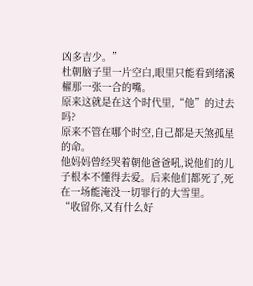凶多吉少。”
杜朝脑子里一片空白,眼里只能看到绪溪櫂那一张一合的嘴。
原来这就是在这个时代里,“他”的过去吗?
原来不管在哪个时空,自己都是天煞孤星的命。
他妈妈曾经哭着朝他爸爸吼,说他们的儿子根本不懂得去爱。后来他们都死了,死在一场能淹没一切罪行的大雪里。
“收留你,又有什么好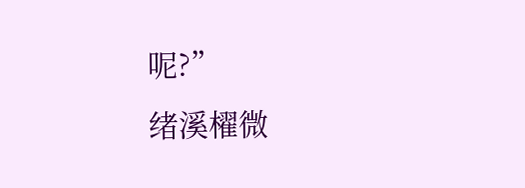呢?”
绪溪櫂微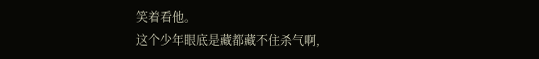笑着看他。
这个少年眼底是藏都藏不住杀气啊,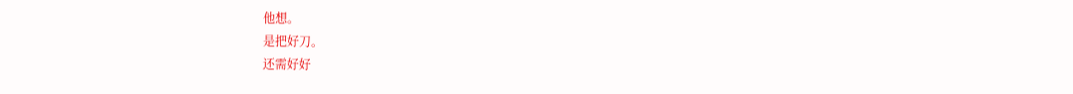他想。
是把好刀。
还需好好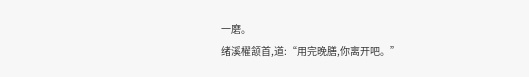一磨。
绪溪櫂颔首,道:“用完晚膳,你离开吧。”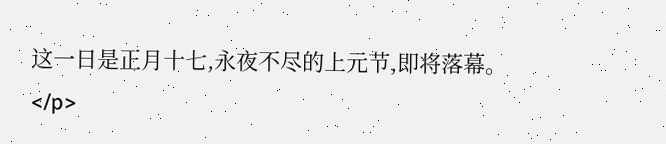这一日是正月十七,永夜不尽的上元节,即将落幕。</p>